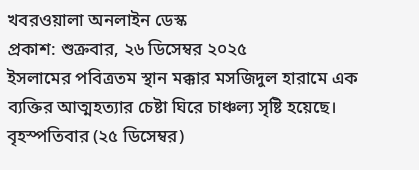খবরওয়ালা অনলাইন ডেস্ক
প্রকাশ: শুক্রবার, ২৬ ডিসেম্বর ২০২৫
ইসলামের পবিত্রতম স্থান মক্কার মসজিদুল হারামে এক ব্যক্তির আত্মহত্যার চেষ্টা ঘিরে চাঞ্চল্য সৃষ্টি হয়েছে। বৃহস্পতিবার (২৫ ডিসেম্বর)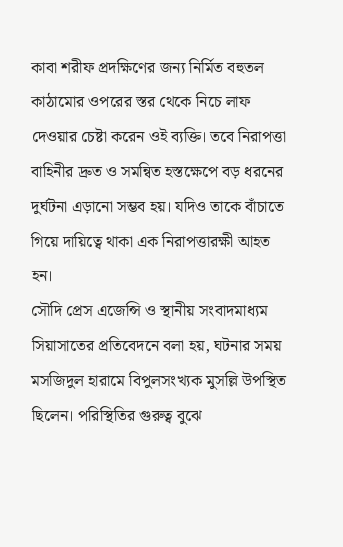কাবা শরীফ প্রদক্ষিণের জন্য নির্মিত বহুতল কাঠামোর ওপরের স্তর থেকে নিচে লাফ দেওয়ার চেষ্টা করেন ওই ব্যক্তি। তবে নিরাপত্তা বাহিনীর দ্রুত ও সমন্বিত হস্তক্ষেপে বড় ধরনের দুর্ঘটনা এড়ানো সম্ভব হয়। যদিও তাকে বাঁচাতে গিয়ে দায়িত্বে থাকা এক নিরাপত্তারক্ষী আহত হন।
সৌদি প্রেস এজেন্সি ও স্থানীয় সংবাদমাধ্যম সিয়াসাতের প্রতিবেদনে বলা হয়, ঘটনার সময় মসজিদুল হারামে বিপুলসংখ্যক মুসল্লি উপস্থিত ছিলেন। পরিস্থিতির গুরুত্ব বুঝে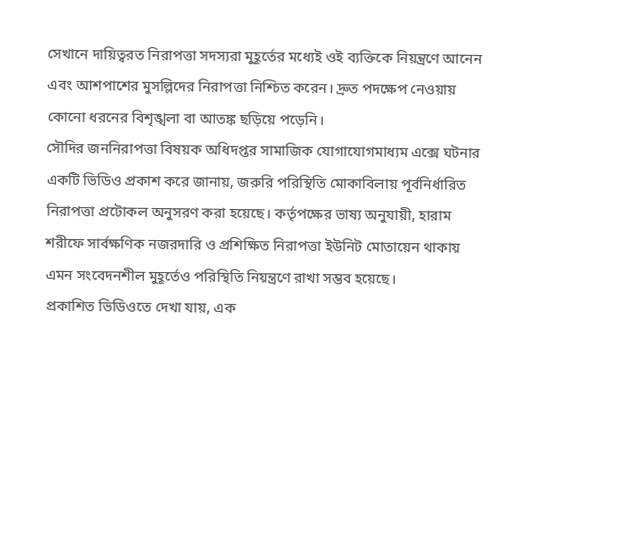সেখানে দায়িত্বরত নিরাপত্তা সদস্যরা মুহূর্তের মধ্যেই ওই ব্যক্তিকে নিয়ন্ত্রণে আনেন এবং আশপাশের মুসল্লিদের নিরাপত্তা নিশ্চিত করেন। দ্রুত পদক্ষেপ নেওয়ায় কোনো ধরনের বিশৃঙ্খলা বা আতঙ্ক ছড়িয়ে পড়েনি।
সৌদির জননিরাপত্তা বিষয়ক অধিদপ্তর সামাজিক যোগাযোগমাধ্যম এক্সে ঘটনার একটি ভিডিও প্রকাশ করে জানায়, জরুরি পরিস্থিতি মোকাবিলায় পূর্বনির্ধারিত নিরাপত্তা প্রটোকল অনুসরণ করা হয়েছে। কর্তৃপক্ষের ভাষ্য অনুযায়ী, হারাম শরীফে সার্বক্ষণিক নজরদারি ও প্রশিক্ষিত নিরাপত্তা ইউনিট মোতায়েন থাকায় এমন সংবেদনশীল মুহূর্তেও পরিস্থিতি নিয়ন্ত্রণে রাখা সম্ভব হয়েছে।
প্রকাশিত ভিডিওতে দেখা যায়, এক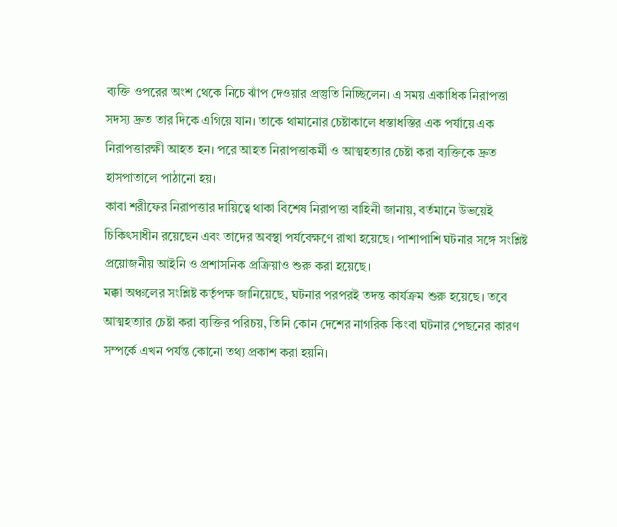ব্যক্তি ওপরের অংশ থেকে নিচে ঝাঁপ দেওয়ার প্রস্তুতি নিচ্ছিলেন। এ সময় একাধিক নিরাপত্তা সদস্য দ্রুত তার দিকে এগিয়ে যান। তাকে থামানোর চেষ্টাকালে ধস্তাধস্তির এক পর্যায়ে এক নিরাপত্তারক্ষী আহত হন। পরে আহত নিরাপত্তাকর্মী ও আত্মহত্যার চেষ্টা করা ব্যক্তিকে দ্রুত হাসপাতালে পাঠানো হয়।
কাবা শরীফের নিরাপত্তার দায়িত্বে থাকা বিশেষ নিরাপত্তা বাহিনী জানায়, বর্তমানে উভয়েই চিকিৎসাধীন রয়েছেন এবং তাদের অবস্থা পর্যবেক্ষণে রাখা হয়েছে। পাশাপাশি ঘটনার সঙ্গে সংশ্লিষ্ট প্রয়োজনীয় আইনি ও প্রশাসনিক প্রক্রিয়াও শুরু করা হয়েছে।
মক্কা অঞ্চলের সংশ্লিষ্ট কর্তৃপক্ষ জানিয়েছে, ঘটনার পরপরই তদন্ত কার্যক্রম শুরু হয়েছে। তবে আত্মহত্যার চেষ্টা করা ব্যক্তির পরিচয়, তিনি কোন দেশের নাগরিক কিংবা ঘটনার পেছনের কারণ সম্পর্কে এখন পর্যন্ত কোনো তথ্য প্রকাশ করা হয়নি।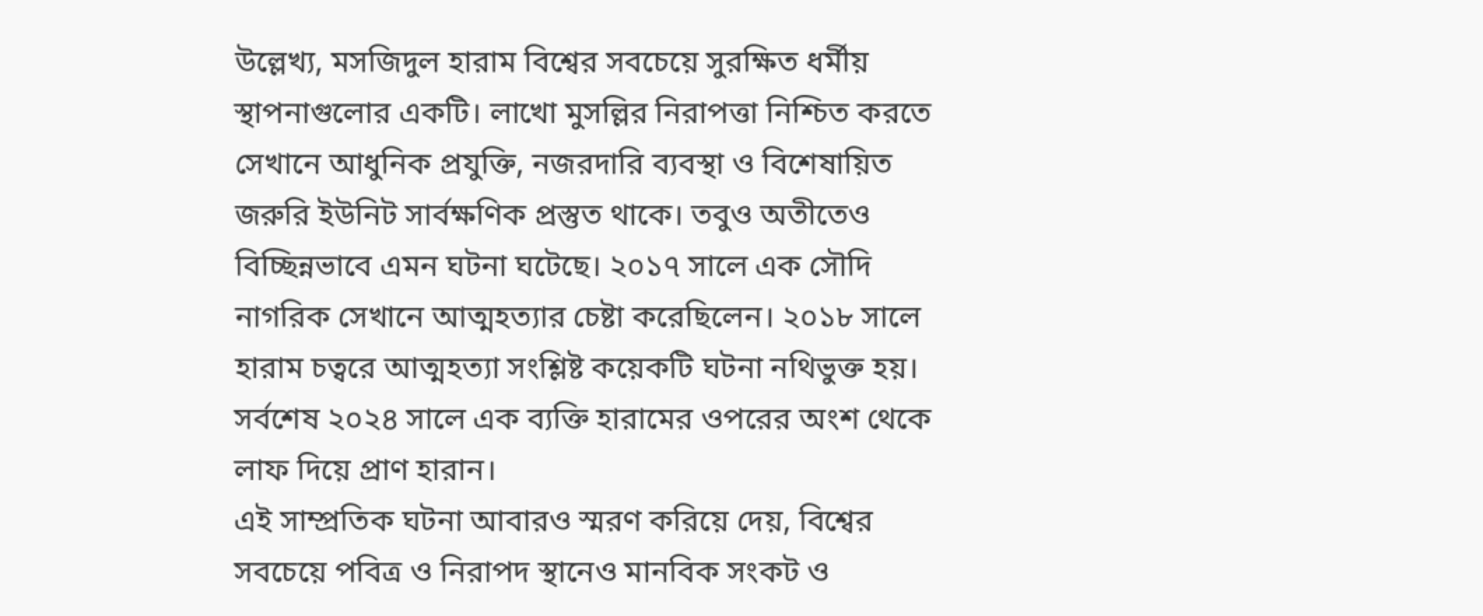উল্লেখ্য, মসজিদুল হারাম বিশ্বের সবচেয়ে সুরক্ষিত ধর্মীয় স্থাপনাগুলোর একটি। লাখো মুসল্লির নিরাপত্তা নিশ্চিত করতে সেখানে আধুনিক প্রযুক্তি, নজরদারি ব্যবস্থা ও বিশেষায়িত জরুরি ইউনিট সার্বক্ষণিক প্রস্তুত থাকে। তবুও অতীতেও বিচ্ছিন্নভাবে এমন ঘটনা ঘটেছে। ২০১৭ সালে এক সৌদি নাগরিক সেখানে আত্মহত্যার চেষ্টা করেছিলেন। ২০১৮ সালে হারাম চত্বরে আত্মহত্যা সংশ্লিষ্ট কয়েকটি ঘটনা নথিভুক্ত হয়। সর্বশেষ ২০২৪ সালে এক ব্যক্তি হারামের ওপরের অংশ থেকে লাফ দিয়ে প্রাণ হারান।
এই সাম্প্রতিক ঘটনা আবারও স্মরণ করিয়ে দেয়, বিশ্বের সবচেয়ে পবিত্র ও নিরাপদ স্থানেও মানবিক সংকট ও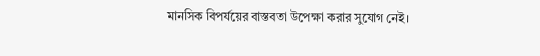মানসিক বিপর্যয়ের বাস্তবতা উপেক্ষা করার সুযোগ নেই।